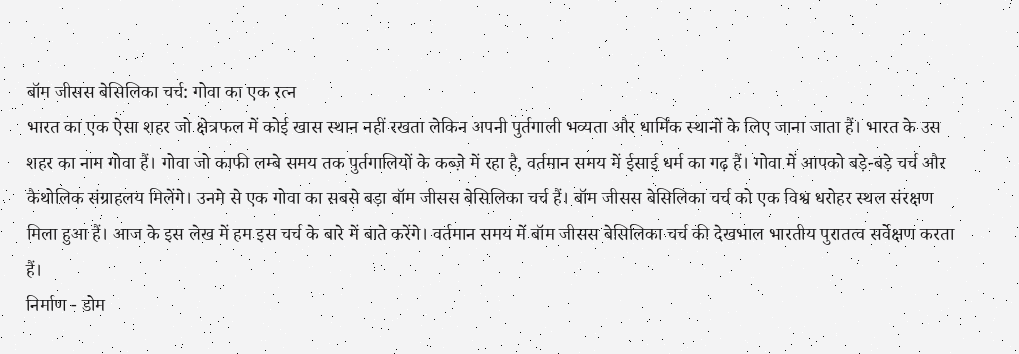बॉम जीसस बेसिलिका चर्च: गोवा का एक रत्न
भारत का एक ऐसा शहर जो क्षेत्रफल में कोई खास स्थान नहीं रखता लेकिन अपनी पुर्तगाली भव्यता और धार्मिंक स्थानों के लिए जाना जाता हैं। भारत के उस शहर का नाम गोवा हैं। गोवा जो काफी लम्बे समय तक पुर्तगालियों के कब्ज़े में रहा है, वर्तमान समय में ईसाई धर्म का गढ़ हैं। गोवा में आपको बड़े-बड़े चर्च और कैथोलिक संग्राहलय मिलेंगे। उनमे से एक गोवा का सबसे बड़ा बॉम जीसस बेसिलिका चर्च हैं। बॉम जीसस बेसिलिका चर्च को एक विश्व धरोहर स्थल संरक्षण मिला हुआ हैं। आज के इस लेख में हम इस चर्च के बारे में बाते करेंगे। वर्तमान समय में बॉम जीसस बेसिलिका चर्च की देखभाल भारतीय पुरातत्व सर्वेक्षण करता हैं।
निर्माण - डोम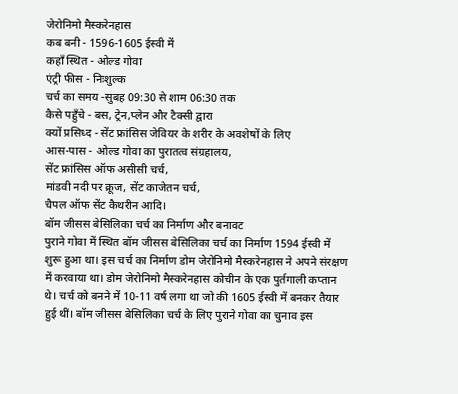जेरोनिमो मैस्करेनहास
कब बनी - 1596-1605 ईस्वी में
कहाँ स्थित - ओल्ड गोवा
एंट्री फीस - निःशुल्क
चर्च का समय -सुबह 09:30 से शाम 06:30 तक
कैसे पहुँचे - बस, ट्रेन,प्लेन और टैक्सी द्वारा
क्यों प्रसिध्द - सेंट फ्रांसिस जेवियर के शरीर के अवशेषों के लिए
आस-पास - ओल्ड गोवा का पुरातत्व संग्रहालय,
सेंट फ्रांसिस ऑफ असीसी चर्च,
मांडवी नदी पर क्रूज, सेंट काजेतन चर्च,
चैपल ऑफ सेंट कैथरीन आदि।
बॉम जीसस बेसिलिका चर्च का निर्माण और बनावट
पुराने गोवा में स्थित बॉम जीसस बेसिलिका चर्च का निर्माण 1594 ईस्वी में शुरू हुआ था। इस चर्च का निर्माण डोम जेरोनिमो मैस्करेनहास ने अपने संरक्षण में करवाया था। डोम जेरोनिमो मैस्करेनहास कोचीन के एक पुर्तगाली कप्तान थे। चर्च को बनने में 10-11 वर्ष लगा था जो की 1605 ईस्वी में बनकर तैयार हुई थीं। बॉम जीसस बेसिलिका चर्च के लिए पुराने गोवा का चुनाव इस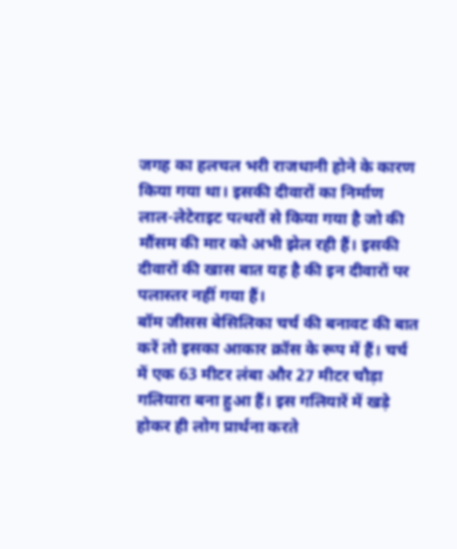जगह का हलचल भरी राजधानी होने के कारण किया गया था। इसकी दीवारों का निर्माण लाल-लेटेराइट पत्थरों से किया गया है जो की मौंसम की मार को अभी झेल रही हैं। इसकी दीवारों की खास बात यह है की इन दीवारों पर पलास्तर नहीं गया हैं।
बॉम जीसस बेसिलिका चर्च की बनावट की बात करें तो इसका आकार क्रॉस के रूप में हैं। चर्च में एक 63 मीटर लंबा और 27 मीटर चौड़ा गलियारा बना हुआ हैं। इस गलियारें में खड़े होकर ही लोग प्रार्थना करते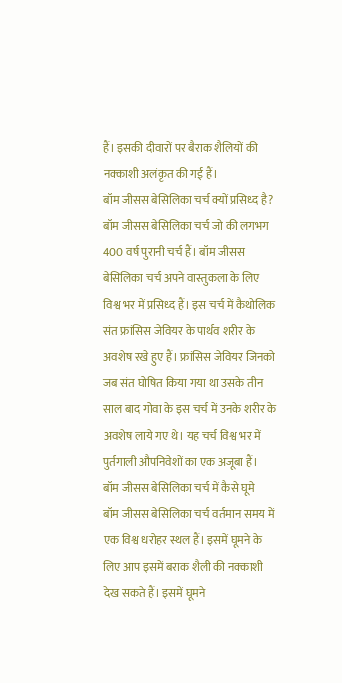हैं। इसकी दीवारों पर बैराक शैलियों की नक्काशी अलंकृत की गई हैं।
बॉम जीसस बेसिलिका चर्च क्यों प्रसिध्द है?
बॉम जीसस बेसिलिका चर्च जो की लगभग 400 वर्ष पुरानी चर्च हैं। बॉम जीसस बेसिलिका चर्च अपने वास्तुकला के लिए विश्व भर में प्रसिध्द हैं। इस चर्च में कैथोलिक संत फ्रांसिस जेवियर के पार्थव शरीर के अवशेष रखे हुए हैं। फ्रांसिस जेवियर जिनको जब संत घोषित किया गया था उसके तीन साल बाद गोवा के इस चर्च में उनके शरीर के अवशेष लाये गए थे। यह चर्च विश्व भर में पुर्तगाली औपनिवेशों का एक अजूबा हैं।
बॉम जीसस बेसिलिका चर्च में कैसे घूमे
बॉम जीसस बेसिलिका चर्च वर्तमान समय में एक विश्व धरोहर स्थल हैं। इसमें घूमने के लिए आप इसमें बराक शैली की नक्काशी देख सकते हैं। इसमें घूमने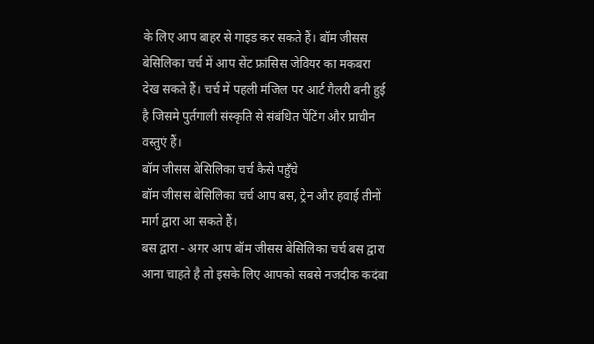के लिए आप बाहर से गाइड कर सकते हैं। बॉम जीसस बेसिलिका चर्च में आप सेंट फ्रांसिस जेवियर का मकबरा देख सकते हैं। चर्च में पहली मंजिल पर आर्ट गैलरी बनी हुई है जिसमे पुर्तगाली संस्कृति से संबंधित पेंटिंग और प्राचीन वस्तुएं हैं।
बॉम जीसस बेसिलिका चर्च कैसे पहुँचे
बॉम जीसस बेसिलिका चर्च आप बस, ट्रेन और हवाई तीनों मार्ग द्वारा आ सकते हैं।
बस द्वारा - अगर आप बॉम जीसस बेसिलिका चर्च बस द्वारा आना चाहते है तो इसके लिए आपको सबसे नजदीक कदंबा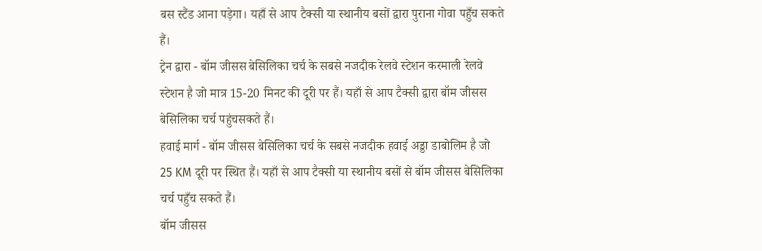बस स्टैंड आना पड़ेगा। यहाँ से आप टैक्सी या स्थानीय बसों द्वारा पुराना गोवा पहुँच सकते हैं।
ट्रेन द्वारा - बॉम जीसस बेसिलिका चर्च के सबसे नजदीक रेलवे स्टेशन करमाली रेलवे स्टेशन है जो मात्र 15-20 मिनट की दूरी पर हैं। यहाँ से आप टैक्सी द्वारा बॉम जीसस बेसिलिका चर्च पहुंचसकते हैं।
हवाई मार्ग - बॉम जीसस बेसिलिका चर्च के सबसे नजदीक हवाई अड्डा डाबोलिम है जो 25 KM दूरी पर स्थित हैं। यहाँ से आप टैक्सी या स्थानीय बसों से बॉम जीसस बेसिलिका चर्च पहुँच सकते हैं।
बॉम जीसस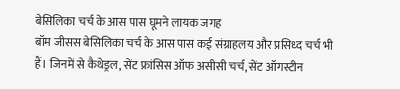बेसिलिका चर्च के आस पास घूमने लायक जगह
बॉम जीसस बेसिलिका चर्च के आस पास कई संग्राहलय और प्रसिध्द चर्च भी हैं। जिनमें से कैथेड्रल, सेंट फ्रांसिस ऑफ असीसी चर्च, सेंट ऑगस्टीन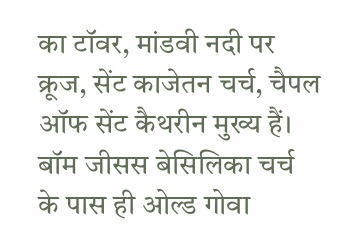का टॉवर, मांडवी नदी पर क्रूज, सेंट काजेतन चर्च, चैपल ऑफ सेंट कैथरीन मुख्य हैं। बॉम जीसस बेसिलिका चर्च के पास ही ओल्ड गोवा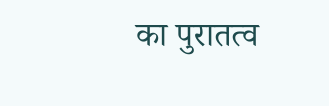का पुरातत्व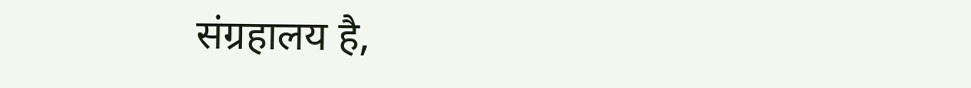संग्रहालय है,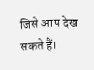जिसे आप देख सकते हैं।